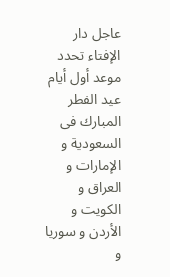عاجل دار الإفتاء تحدد موعد أول أيام عيد الفطر المبارك فى السعودية و الإمارات و العراق و الكويت و الأردن و سوريا و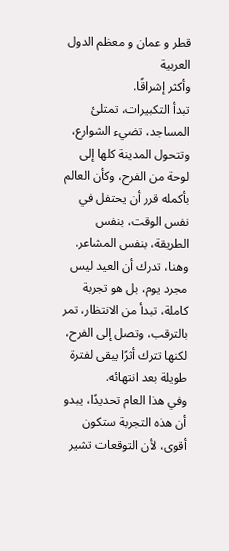قطر و عمان و معظم الدول العربية
وأكثر إشراقًا.
تبدأ التكبيرات، تمتلئ المساجد، تضيء الشوارع، وتتحول المدينة كلها إلى لوحة من الفرح، وكأن العالم بأكمله قرر أن يحتفل في نفس الوقت، بنفس الطريقة، بنفس المشاعر.
وهنا، تدرك أن العيد ليس مجرد يوم، بل هو تجربة كاملة، تبدأ من الانتظار، تمر بالترقب، وتصل إلى الفرح، لكنها تترك أثرًا يبقى لفترة طويلة بعد انتهائه.
وفي هذا العام تحديدًا، يبدو أن هذه التجربة ستكون أقوى، لأن التوقعات تشير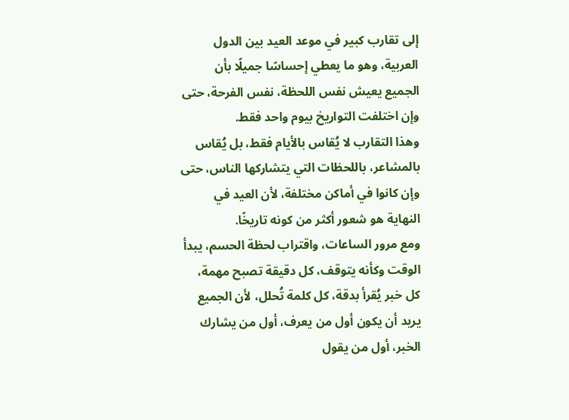إلى تقارب كبير في موعد العيد بين الدول العربية، وهو ما يعطي إحساسًا جميلًا بأن الجميع يعيش نفس اللحظة، نفس الفرحة، حتى وإن اختلفت التواريخ بيوم واحد فقط.
وهذا التقارب لا يُقاس بالأيام فقط، بل يُقاس بالمشاعر، باللحظات التي يتشاركها الناس، حتى وإن كانوا في أماكن مختلفة، لأن العيد في النهاية هو شعور أكثر من كونه تاريخًا.
ومع مرور الساعات، واقتراب لحظة الحسم، يبدأ الوقت وكأنه يتوقف، كل دقيقة تصبح مهمة، كل خبر يُقرأ بدقة، كل كلمة تُحلل، لأن الجميع يريد أن يكون أول من يعرف، أول من يشارك الخبر، أول من يقول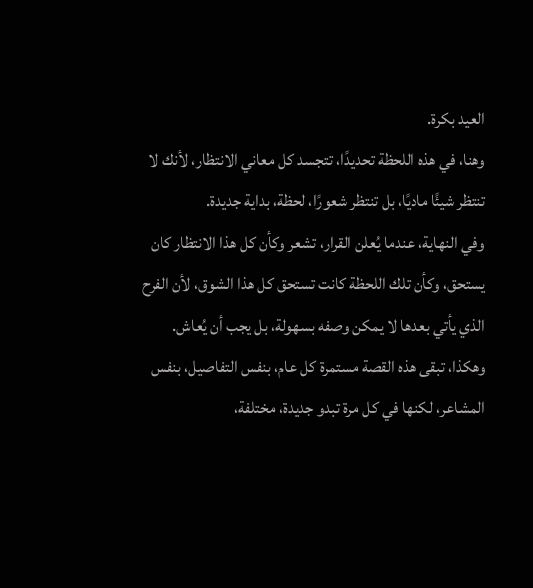العيد بكرة.
وهنا، في هذه اللحظة تحديدًا، تتجسد كل معاني الانتظار، لأنك لا تنتظر شيئًا ماديًا، بل تنتظر شعورًا، لحظة، بداية جديدة.
وفي النهاية، عندما يُعلن القرار، تشعر وكأن كل هذا الانتظار كان يستحق، وكأن تلك اللحظة كانت تستحق كل هذا الشوق، لأن الفرح الذي يأتي بعدها لا يمكن وصفه بسهولة، بل يجب أن يُعاش.
وهكذا، تبقى هذه القصة مستمرة كل عام، بنفس التفاصيل، بنفس المشاعر، لكنها في كل مرة تبدو جديدة، مختلفة،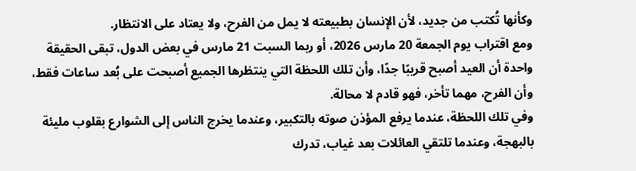وكأنها تُكتب من جديد، لأن الإنسان بطبيعته لا يمل من الفرح، ولا يعتاد على الانتظار.
ومع اقتراب يوم الجمعة 20 مارس 2026، أو ربما السبت 21 مارس في بعض الدول، تبقى الحقيقة واحدة أن العيد أصبح قريبًا جدًا، وأن تلك اللحظة التي ينتظرها الجميع أصبحت على بُعد ساعات فقط، وأن الفرح، مهما تأخر، فهو قادم لا محالة.
وفي تلك اللحظة، عندما يرفع المؤذن صوته بالتكبير، وعندما يخرج الناس إلى الشوارع بقلوب مليئة بالبهجة، وعندما تلتقي العائلات بعد غياب، تدرك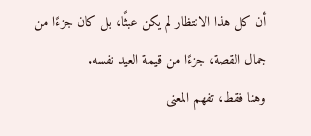أن كل هذا الانتظار لم يكن عبثًا، بل كان جزءًا من جمال القصة، جزءًا من قيمة العيد نفسه.
وهنا فقط، تفهم المعنى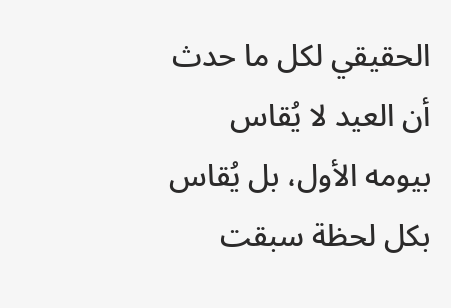الحقيقي لكل ما حدث أن العيد لا يُقاس بيومه الأول، بل يُقاس بكل لحظة سبقت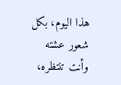هذا اليوم، بكل شعور عشته وأنت تنتظره،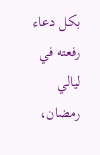بكل دعاء رفعته في ليالي رمضان،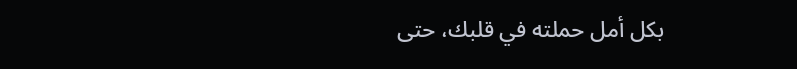بكل أمل حملته في قلبك، حتى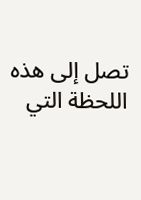تصل إلى هذه اللحظة التي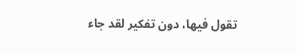تقول فيها، دون تفكير لقد جاء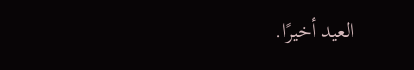العيد أخيرًا.